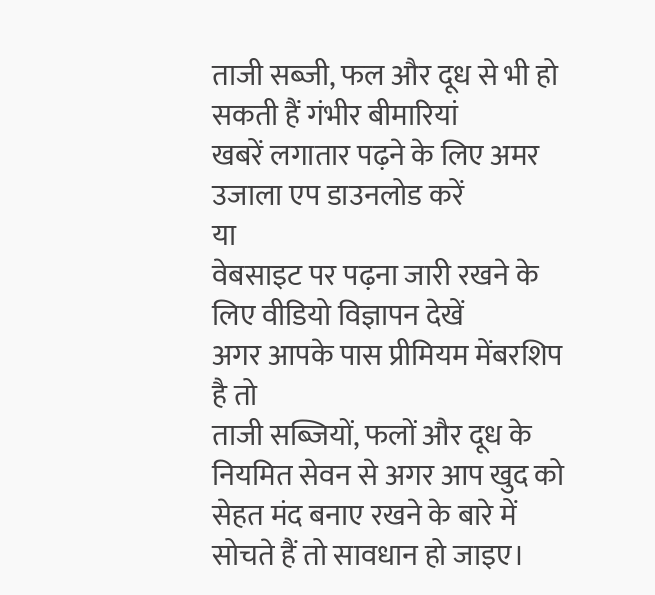ताजी सब्जी, फल और दूध से भी हो सकती हैं गंभीर बीमारियां
खबरें लगातार पढ़ने के लिए अमर उजाला एप डाउनलोड करें
या
वेबसाइट पर पढ़ना जारी रखने के लिए वीडियो विज्ञापन देखें
अगर आपके पास प्रीमियम मेंबरशिप है तो
ताजी सब्जियों, फलों और दूध के नियमित सेवन से अगर आप खुद को सेहत मंद बनाए रखने के बारे में सोचते हैं तो सावधान हो जाइए।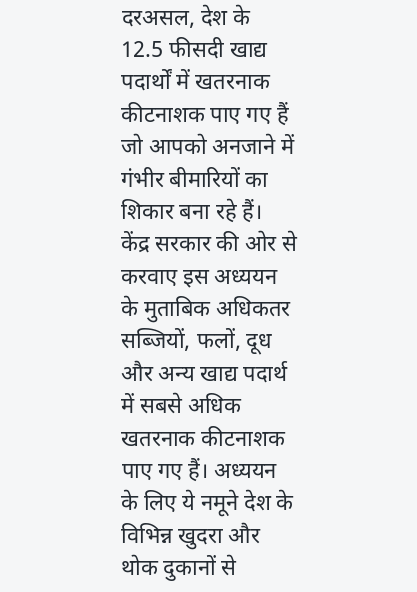दरअसल, देश के 12.5 फीसदी खाद्य पदार्थों में खतरनाक कीटनाशक पाए गए हैं जो आपको अनजाने में गंभीर बीमारियों का शिकार बना रहे हैं।
केंद्र सरकार की ओर से करवाए इस अध्ययन के मुताबिक अधिकतर सब्जियों, फलों, दूध और अन्य खाद्य पदार्थ में सबसे अधिक खतरनाक कीटनाशक पाए गए हैं। अध्ययन के लिए ये नमूने देश के विभिन्न खुदरा और थोक दुकानों से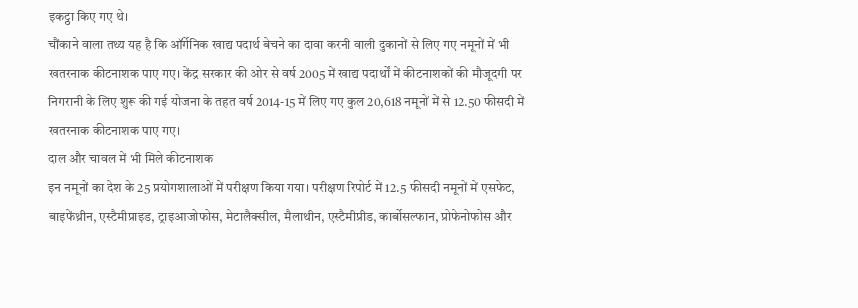इकट्ठा किए गए थे।
चौंकाने वाला तथ्य यह है कि ऑर्गेनिक खाद्य पदार्थ बेचने का दावा करनी वाली दुकानों से लिए गए नमूनों में भी खतरनाक कीटनाशक पाए गए। केंद्र सरकार की ओर से वर्ष 2005 में खाद्य पदार्थों में कीटनाशकों की मौजूदगी पर निगरानी के लिए शुरू की गई योजना के तहत वर्ष 2014-15 में लिए गए कुल 20,618 नमूनों में से 12.50 फीसदी में खतरनाक कीटनाशक पाए गए।
दाल और चावल में भी मिले कीटनाशक
इन नमूनों का देश के 25 प्रयोगशालाओं में परीक्षण किया गया। परीक्षण रिपोर्ट में 12.5 फीसदी नमूनों में एसफेट, बाइफेंथ्रीन, एस्टैमीप्राइड, ट्राइआजोफोस, मेटालैक्सील, मैलाथीन, एस्टैमीप्रीड, कार्बोसल्फान, प्रोफेनोफोस और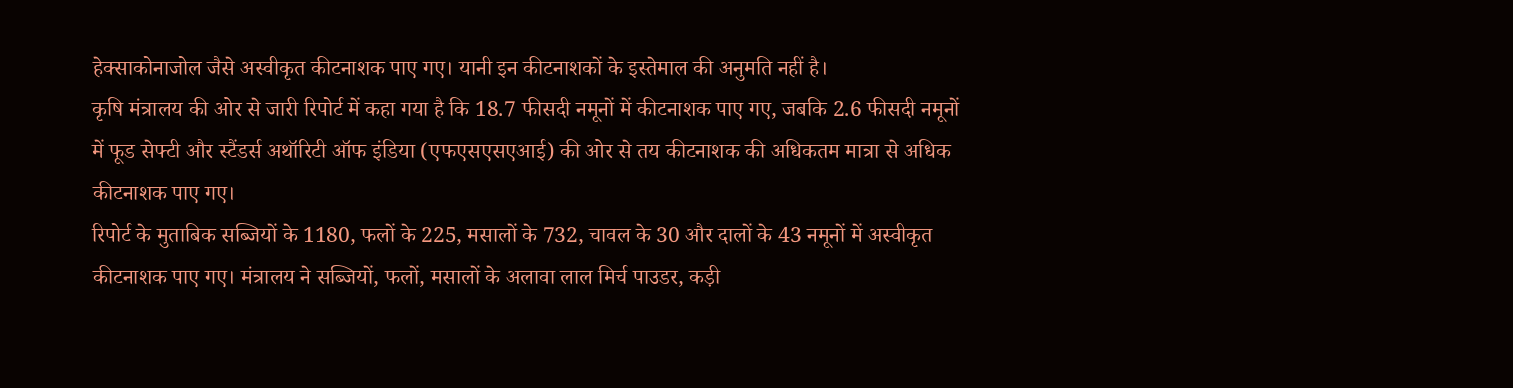हेक्साकोनाजोल जैसे अस्वीकृत कीटनाशक पाए गए। यानी इन कीटनाशकों के इस्तेमाल की अनुमति नहीं है।
कृषि मंत्रालय की ओर से जारी रिपोर्ट में कहा गया है कि 18.7 फीसदी नमूनों में कीटनाशक पाए गए, जबकि 2.6 फीसदी नमूनों में फूड सेफ्टी और स्टैंडर्स अथॉरिटी ऑफ इंडिया (एफएसएसएआई) की ओर से तय कीटनाशक की अधिकतम मात्रा से अधिक कीटनाशक पाए गए।
रिपोर्ट के मुताबिक सब्जियों के 1180, फलों के 225, मसालों के 732, चावल के 30 और दालों के 43 नमूनों में अस्वीकृत कीटनाशक पाए गए। मंत्रालय ने सब्जियों, फलों, मसालों के अलावा लाल मिर्च पाउडर, कड़ी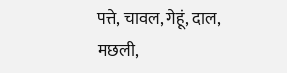पत्ते, चावल, गेहूं, दाल, मछली,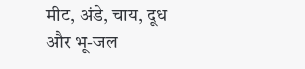मीट, अंडे, चाय, दूध और भू-जल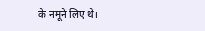के नमूने लिए थे।